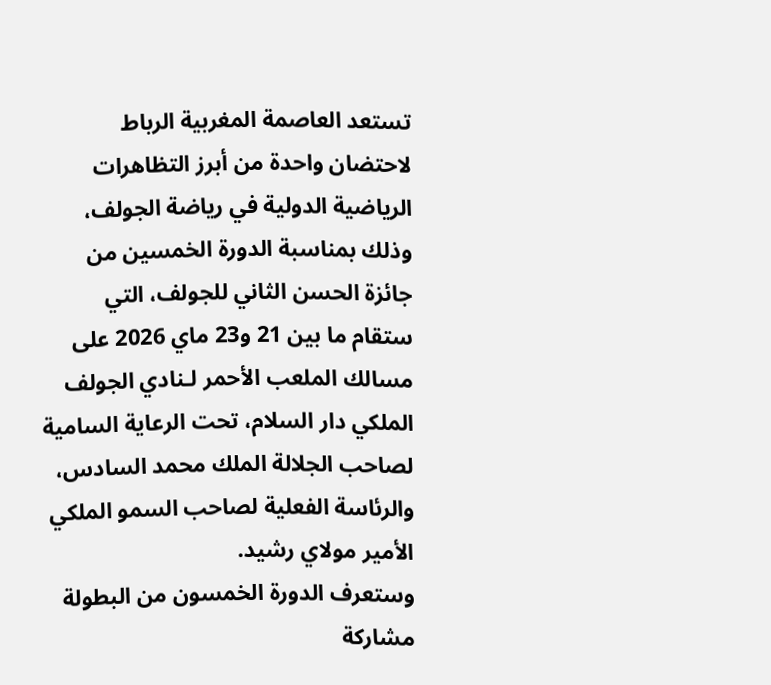تستعد العاصمة المغربية الرباط لاحتضان واحدة من أبرز التظاهرات الرياضية الدولية في رياضة الجولف، وذلك بمناسبة الدورة الخمسين من جائزة الحسن الثاني للجولف، التي ستقام ما بين 21 و23 ماي 2026 على مسالك الملعب الأحمر لـنادي الجولف الملكي دار السلام، تحت الرعاية السامية لصاحب الجلالة الملك محمد السادس، والرئاسة الفعلية لصاحب السمو الملكي الأمير مولاي رشيد.
وستعرف الدورة الخمسون من البطولة مشاركة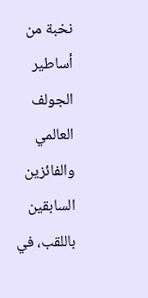نخبة من أساطير الجولف العالمي والفائزين السابقين باللقب، في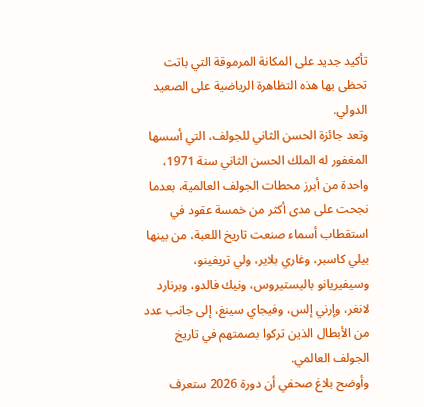تأكيد جديد على المكانة المرموقة التي باتت تحظى بها هذه التظاهرة الرياضية على الصعيد الدولي.
وتعد جائزة الحسن الثاني للجولف، التي أسسها المغفور له الملك الحسن الثاني سنة 1971، واحدة من أبرز محطات الجولف العالمية، بعدما نجحت على مدى أكثر من خمسة عقود في استقطاب أسماء صنعت تاريخ اللعبة، من بينها بيلي كاسبر، وغاري بلاير، ولي تريفينو، وسيفيريانو باليستيروس، ونيك فالدو، وبرنارد لانغر، وإرني إلس، وفيجاي سينغ، إلى جانب عدد من الأبطال الذين تركوا بصمتهم في تاريخ الجولف العالمي.
وأوضح بلاغ صحفي أن دورة 2026 ستعرف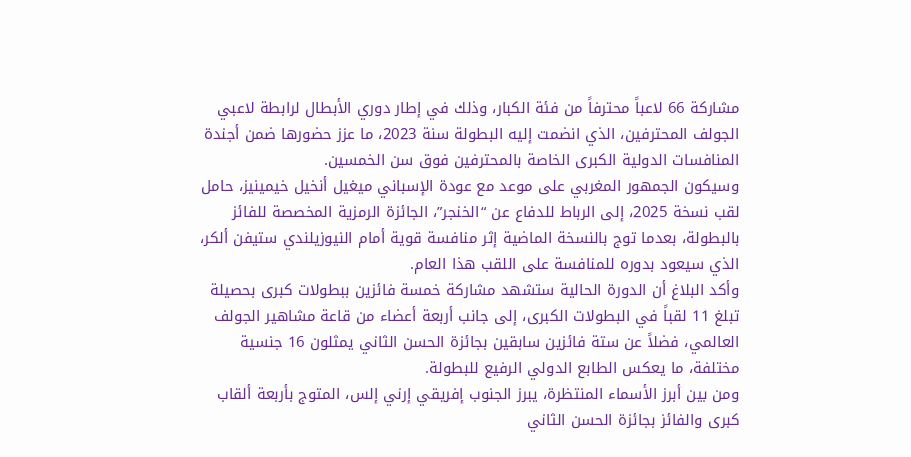مشاركة 66 لاعباً محترفاً من فئة الكبار، وذلك في إطار دوري الأبطال لرابطة لاعبي الجولف المحترفين، الذي انضمت إليه البطولة سنة 2023، ما عزز حضورها ضمن أجندة المنافسات الدولية الكبرى الخاصة بالمحترفين فوق سن الخمسين.
وسيكون الجمهور المغربي على موعد مع عودة الإسباني ميغيل أنخيل خيمينيز، حامل لقب نسخة 2025، إلى الرباط للدفاع عن “الخنجر”، الجائزة الرمزية المخصصة للفائز بالبطولة، بعدما توج بالنسخة الماضية إثر منافسة قوية أمام النيوزيلندي ستيفن ألكر، الذي سيعود بدوره للمنافسة على اللقب هذا العام.
وأكد البلاغ أن الدورة الحالية ستشهد مشاركة خمسة فائزين ببطولات كبرى بحصيلة تبلغ 11 لقباً في البطولات الكبرى، إلى جانب أربعة أعضاء من قاعة مشاهير الجولف العالمي، فضلاً عن ستة فائزين سابقين بجائزة الحسن الثاني يمثلون 16 جنسية مختلفة، ما يعكس الطابع الدولي الرفيع للبطولة.
ومن بين أبرز الأسماء المنتظرة، يبرز الجنوب إفريقي إرني إلس، المتوج بأربعة ألقاب كبرى والفائز بجائزة الحسن الثاني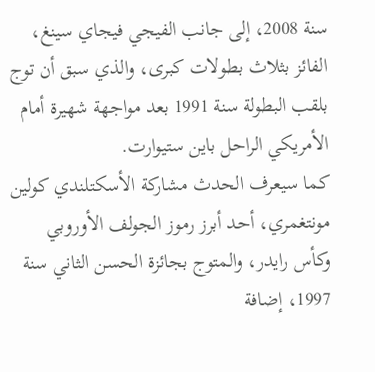سنة 2008، إلى جانب الفيجي فيجاي سينغ، الفائز بثلاث بطولات كبرى، والذي سبق أن توج بلقب البطولة سنة 1991 بعد مواجهة شهيرة أمام الأمريكي الراحل باين ستيوارت.
كما سيعرف الحدث مشاركة الأسكتلندي كولين مونتغمري، أحد أبرز رموز الجولف الأوروبي وكأس رايدر، والمتوج بجائزة الحسن الثاني سنة 1997، إضافة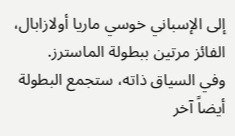إلى الإسباني خوسي ماريا أولازابال، الفائز مرتين ببطولة الماسترز.
وفي السياق ذاته، ستجمع البطولة أيضاً آخر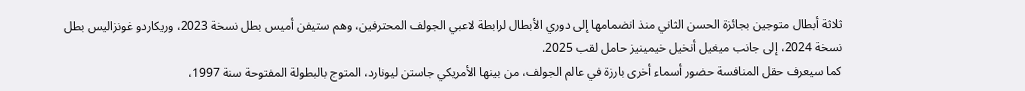ثلاثة أبطال متوجين بجائزة الحسن الثاني منذ انضمامها إلى دوري الأبطال لرابطة لاعبي الجولف المحترفين، وهم ستيفن أميس بطل نسخة 2023، وريكاردو غونزاليس بطل نسخة 2024، إلى جانب ميغيل أنخيل خيمينيز حامل لقب 2025.
كما سيعرف حقل المنافسة حضور أسماء أخرى بارزة في عالم الجولف، من بينها الأمريكي جاستن ليونارد، المتوج بالبطولة المفتوحة سنة 1997،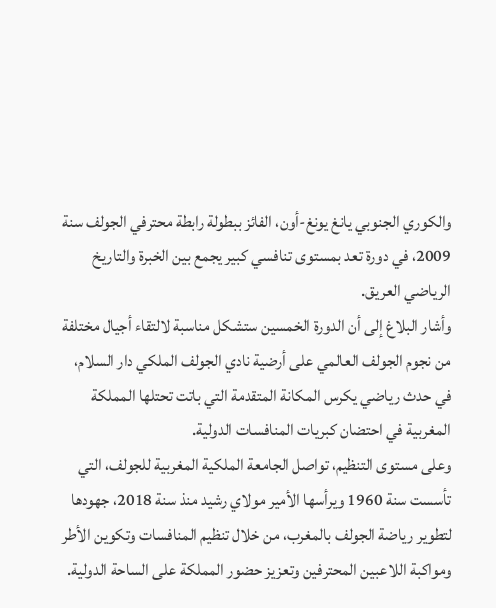والكوري الجنوبي يانغ يونغ-أون، الفائز ببطولة رابطة محترفي الجولف سنة 2009، في دورة تعد بمستوى تنافسي كبير يجمع بين الخبرة والتاريخ الرياضي العريق.
وأشار البلاغ إلى أن الدورة الخمسين ستشكل مناسبة لالتقاء أجيال مختلفة من نجوم الجولف العالمي على أرضية نادي الجولف الملكي دار السلام، في حدث رياضي يكرس المكانة المتقدمة التي باتت تحتلها المملكة المغربية في احتضان كبريات المنافسات الدولية.
وعلى مستوى التنظيم، تواصل الجامعة الملكية المغربية للجولف، التي تأسست سنة 1960 ويرأسها الأمير مولاي رشيد منذ سنة 2018، جهودها لتطوير رياضة الجولف بالمغرب، من خلال تنظيم المنافسات وتكوين الأطر ومواكبة اللاعبين المحترفين وتعزيز حضور المملكة على الساحة الدولية.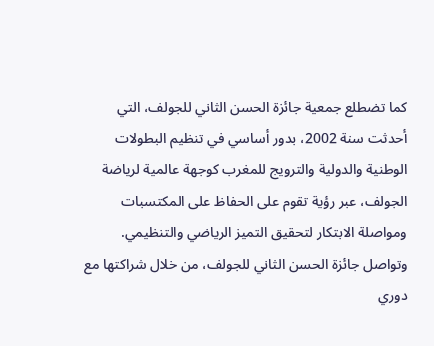كما تضطلع جمعية جائزة الحسن الثاني للجولف، التي أحدثت سنة 2002، بدور أساسي في تنظيم البطولات الوطنية والدولية والترويج للمغرب كوجهة عالمية لرياضة الجولف، عبر رؤية تقوم على الحفاظ على المكتسبات ومواصلة الابتكار لتحقيق التميز الرياضي والتنظيمي.
وتواصل جائزة الحسن الثاني للجولف، من خلال شراكتها مع دوري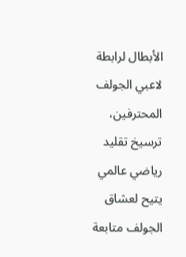الأبطال لرابطة لاعبي الجولف المحترفين، ترسيخ تقليد رياضي عالمي يتيح لعشاق الجولف متابعة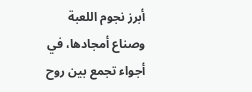أبرز نجوم اللعبة وصناع أمجادها، في أجواء تجمع بين روح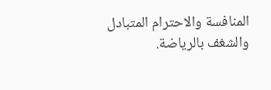المنافسة والاحترام المتبادل والشغف بالرياضة.